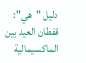دليل "هي": قفطان العيد بين الماكسيمالية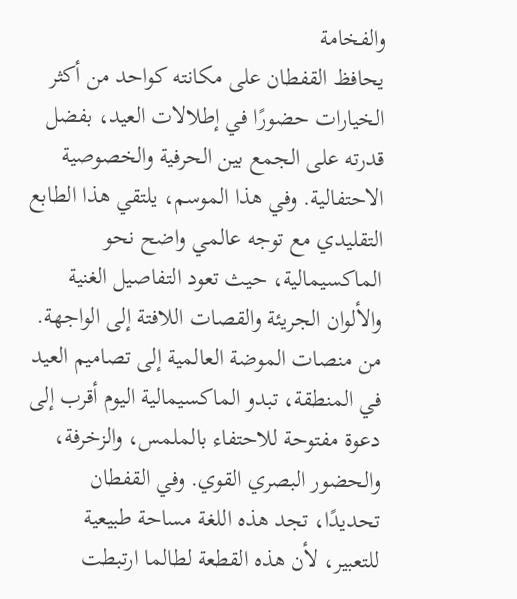والفخامة
يحافظ القفطان على مكانته كواحد من أكثر الخيارات حضورًا في إطلالات العيد، بفضل قدرته على الجمع بين الحرفية والخصوصية الاحتفالية. وفي هذا الموسم، يلتقي هذا الطابع التقليدي مع توجه عالمي واضح نحو الماكسيمالية، حيث تعود التفاصيل الغنية والألوان الجريئة والقصات اللافتة إلى الواجهة.
من منصات الموضة العالمية إلى تصاميم العيد في المنطقة، تبدو الماكسيمالية اليوم أقرب إلى دعوة مفتوحة للاحتفاء بالملمس، والزخرفة، والحضور البصري القوي. وفي القفطان تحديدًا، تجد هذه اللغة مساحة طبيعية للتعبير، لأن هذه القطعة لطالما ارتبطت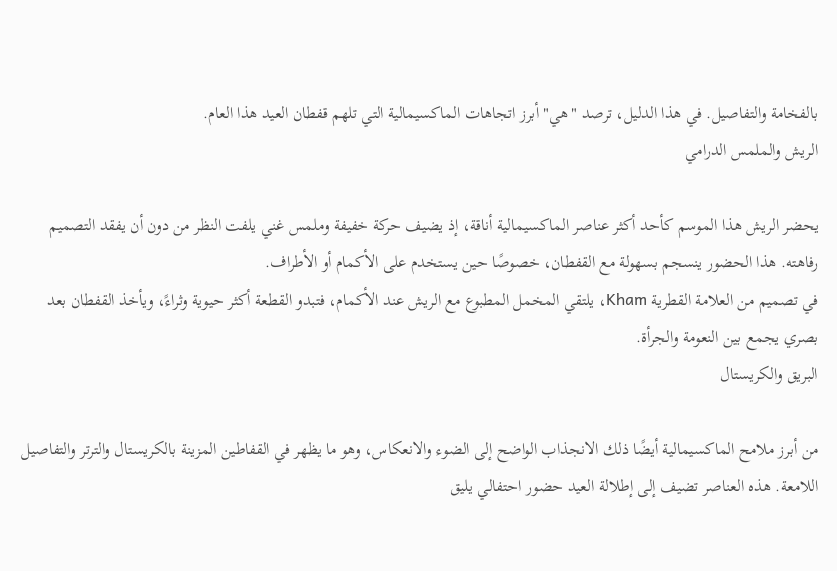بالفخامة والتفاصيل. في هذا الدليل، ترصد "هي" أبرز اتجاهات الماكسيمالية التي تلهم قفطان العيد هذا العام.
الريش والملمس الدرامي

يحضر الريش هذا الموسم كأحد أكثر عناصر الماكسيمالية أناقة، إذ يضيف حركة خفيفة وملمس غني يلفت النظر من دون أن يفقد التصميم رفاهته. هذا الحضور ينسجم بسهولة مع القفطان، خصوصًا حين يستخدم على الأكمام أو الأطراف.
في تصميم من العلامة القطرية Kham، يلتقي المخمل المطبوع مع الريش عند الأكمام، فتبدو القطعة أكثر حيوية وثراءً، ويأخذ القفطان بعد بصري يجمع بين النعومة والجرأة.
البريق والكريستال

من أبرز ملامح الماكسيمالية أيضًا ذلك الانجذاب الواضح إلى الضوء والانعكاس، وهو ما يظهر في القفاطين المزينة بالكريستال والترتر والتفاصيل اللامعة. هذه العناصر تضيف إلى إطلالة العيد حضور احتفالي يليق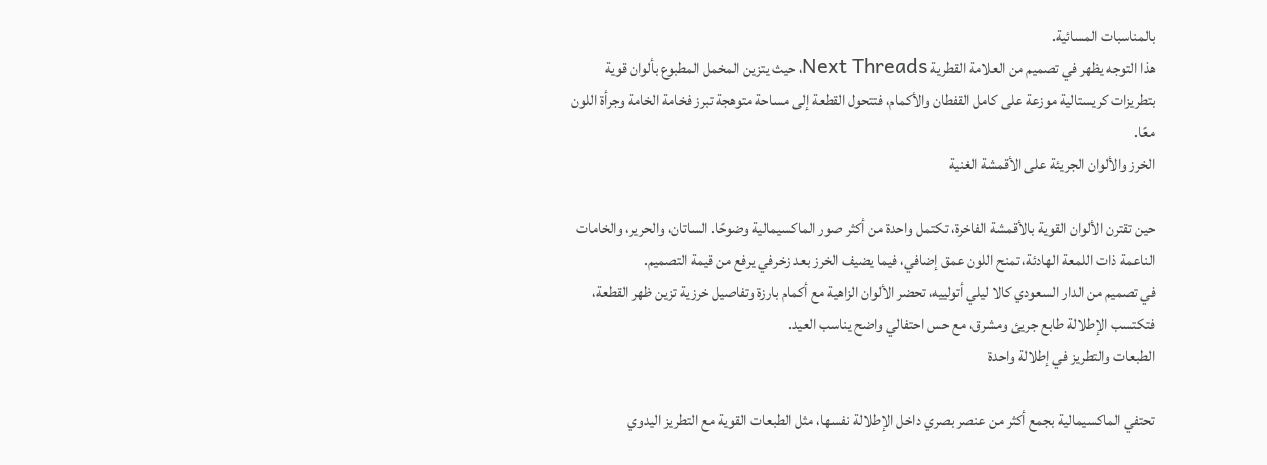بالمناسبات المسائية.
هذا التوجه يظهر في تصميم من العلامة القطرية Next Threads، حيث يتزين المخمل المطبوع بألوان قوية بتطريزات كريستالية موزعة على كامل القفطان والأكمام، فتتحول القطعة إلى مساحة متوهجة تبرز فخامة الخامة وجرأة اللون معًا.
الخرز والألوان الجريئة على الأقمشة الغنية

حين تقترن الألوان القوية بالأقمشة الفاخرة، تكتمل واحدة من أكثر صور الماكسيمالية وضوحًا. الساتان، والحرير، والخامات الناعمة ذات اللمعة الهادئة، تمنح اللون عمق إضافي، فيما يضيف الخرز بعد زخرفي يرفع من قيمة التصميم.
في تصميم من الدار السعودي كالا ليلي أتولييه، تحضر الألوان الزاهية مع أكمام بارزة وتفاصيل خرزية تزين ظهر القطعة، فتكتسب الإطلالة طابع جريئ ومشرق، مع حس احتفالي واضح يناسب العيد.
الطبعات والتطريز في إطلالة واحدة

تحتفي الماكسيمالية بجمع أكثر من عنصر بصري داخل الإطلالة نفسها، مثل الطبعات القوية مع التطريز اليدوي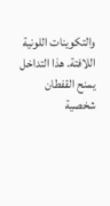والتكوينات اللونية اللافتة. هذا التداخل يمنح القفطان شخصية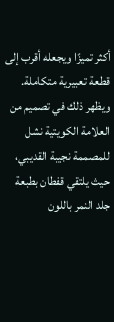أكثر تميزًا ويجعله أقرب إلى قطعة تعبيرية متكاملة.
ويظهر ذلك في تصميم من العلامة الكويتية نشل للمصممة نجيبة القديبي، حيث يلتقي قفطان بطبعة جلد النمر باللون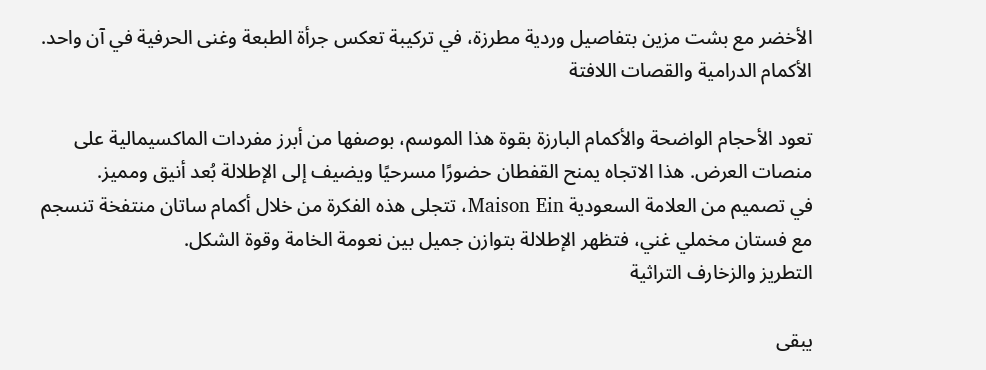الأخضر مع بشت مزين بتفاصيل وردية مطرزة، في تركيبة تعكس جرأة الطبعة وغنى الحرفية في آن واحد.
الأكمام الدرامية والقصات اللافتة

تعود الأحجام الواضحة والأكمام البارزة بقوة هذا الموسم، بوصفها من أبرز مفردات الماكسيمالية على منصات العرض. هذا الاتجاه يمنح القفطان حضورًا مسرحيًا ويضيف إلى الإطلالة بُعد أنيق ومميز.
في تصميم من العلامة السعودية Maison Ein، تتجلى هذه الفكرة من خلال أكمام ساتان منتفخة تنسجم مع فستان مخملي غني، فتظهر الإطلالة بتوازن جميل بين نعومة الخامة وقوة الشكل.
التطريز والزخارف التراثية

يبقى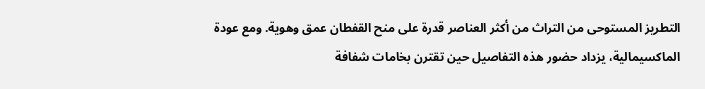التطريز المستوحى من التراث من أكثر العناصر قدرة على منح القفطان عمق وهوية. ومع عودة الماكسيمالية، يزداد حضور هذه التفاصيل حين تقترن بخامات شفافة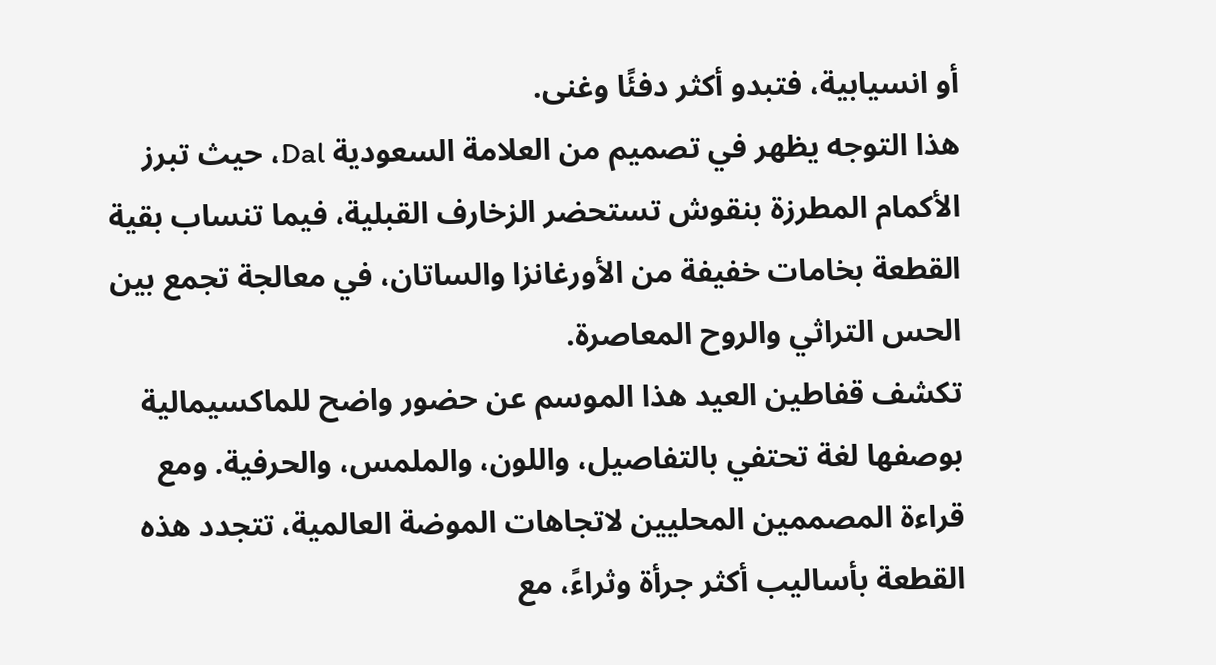أو انسيابية، فتبدو أكثر دفئًا وغنى.
هذا التوجه يظهر في تصميم من العلامة السعودية Dal، حيث تبرز الأكمام المطرزة بنقوش تستحضر الزخارف القبلية، فيما تنساب بقية القطعة بخامات خفيفة من الأورغانزا والساتان، في معالجة تجمع بين الحس التراثي والروح المعاصرة.
تكشف قفاطين العيد هذا الموسم عن حضور واضح للماكسيمالية بوصفها لغة تحتفي بالتفاصيل، واللون، والملمس، والحرفية. ومع قراءة المصممين المحليين لاتجاهات الموضة العالمية، تتجدد هذه القطعة بأساليب أكثر جرأة وثراءً، مع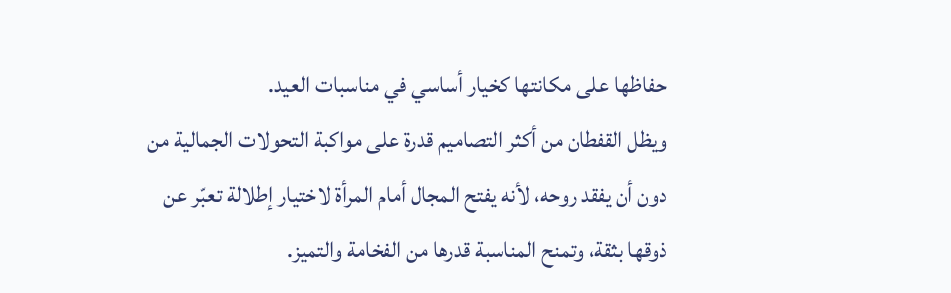حفاظها على مكانتها كخيار أساسي في مناسبات العيد.
ويظل القفطان من أكثر التصاميم قدرة على مواكبة التحولات الجمالية من دون أن يفقد روحه، لأنه يفتح المجال أمام المرأة لاختيار إطلالة تعبّر عن ذوقها بثقة، وتمنح المناسبة قدرها من الفخامة والتميز.